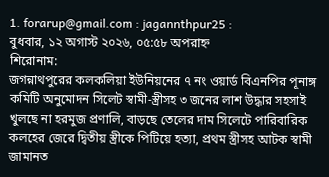1. forarup@gmail.com : jagannthpur25 :
বুধবার, ১২ অগাস্ট ২০২৬, ০৫:৫৮ অপরাহ্ন
শিরোনাম:
জগন্নাথপুরের কলকলিয়া ইউনিয়নের ৭ নং ওয়ার্ড বিএনপির পূনাঙ্গ কমিটি অনুমোদন সিলেট স্বামী-স্ত্রীসহ ৩ জনের লাশ উদ্ধার সহসাই খুলছে না হরমুজ প্রণালি, বাড়ছে তেলের দাম সিলেটে পারিবারিক কলহের জেরে দ্বিতীয় স্ত্রীকে পিটিয়ে হত্যা, প্রথম স্ত্রীসহ আটক স্বামী জামানত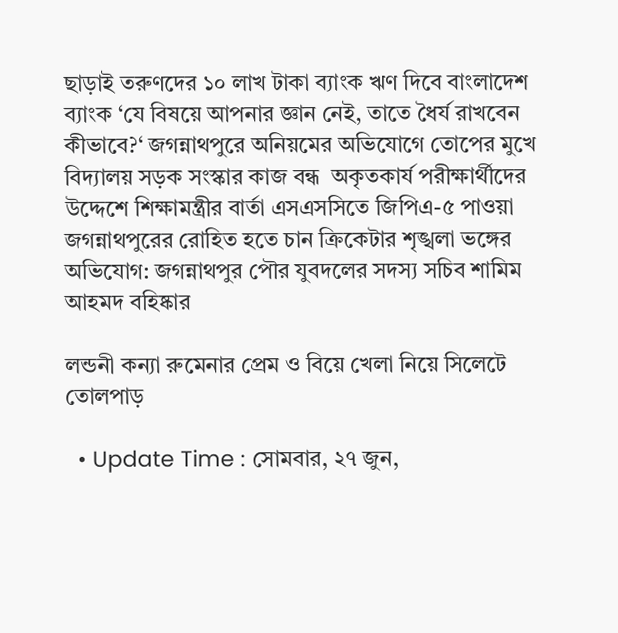ছাড়াই তরুণদের ১০ লাখ টাকা ব্যাংক ঋণ দিবে বাংলাদেশ ব্যাংক ‘যে বিষয়ে আপনার জ্ঞান নেই, তাতে ধৈর্য রাখবেন কীভাবে?‘ জগন্নাথপুরে অনিয়মের অভিযোগে তোপের মুখে বিদ্যালয় সড়ক সংস্কার কাজ বন্ধ  অকৃতকার্য পরীক্ষার্থীদের উদ্দেশে শিক্ষামন্ত্রীর বার্তা এসএসসিতে জিপিএ-৫ পাওয়া জগন্নাথপুরের রোহিত হতে চান ক্রিকেটার শৃঙ্খলা ভঙ্গের অভিযোগ: জগন্নাথপুর পৌর যুবদলের সদস্য সচিব শামিম আহমদ বহিষ্কার

লন্ডনী কন্যা রুমেনার প্রেম ও বিয়ে খেলা নিয়ে সিলেটে তোলপাড়

  • Update Time : সোমবার, ২৭ জুন,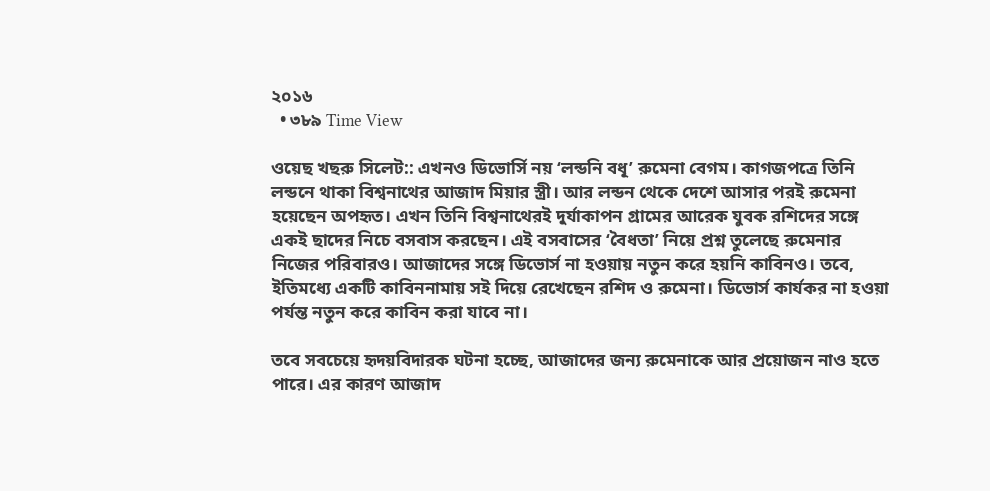২০১৬
  • ৩৮৯ Time View

ওয়েছ খছরু সিলেট:: এখনও ডিভোর্সি নয় ‘লন্ডনি বধূ’ রুমেনা বেগম। কাগজপত্রে তিনি লন্ডনে থাকা বিশ্বনাথের আজাদ মিয়ার স্ত্রী। আর লন্ডন থেকে দেশে আসার পরই রুমেনা হয়েছেন অপহৃত। এখন তিনি বিশ্বনাথেরই দুর্যাকাপন গ্রামের আরেক যুবক রশিদের সঙ্গে একই ছাদের নিচে বসবাস করছেন। এই বসবাসের ‘বৈধতা’ নিয়ে প্রশ্ন তুলেছে রুমেনার নিজের পরিবারও। আজাদের সঙ্গে ডিভোর্স না হওয়ায় নতুন করে হয়নি কাবিনও। তবে, ইতিমধ্যে একটি কাবিননামায় সই দিয়ে রেখেছেন রশিদ ও রুমেনা। ডিভোর্স কার্যকর না হওয়া পর্যন্ত নতুন করে কাবিন করা যাবে না।

তবে সবচেয়ে হৃদয়বিদারক ঘটনা হচ্ছে, আজাদের জন্য রুমেনাকে আর প্রয়োজন নাও হতে পারে। এর কারণ আজাদ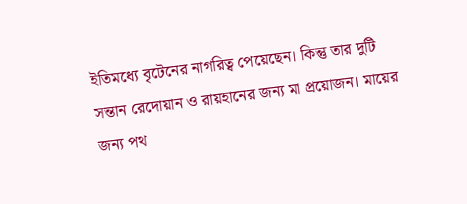ইতিমধ্যে বৃটেনের নাগরিত্ব পেয়েছেন। কিন্তু তার দুটি সন্তান রেদোয়ান ও রায়হানের জন্য মা প্রয়োজন। মায়ের জন্য পথ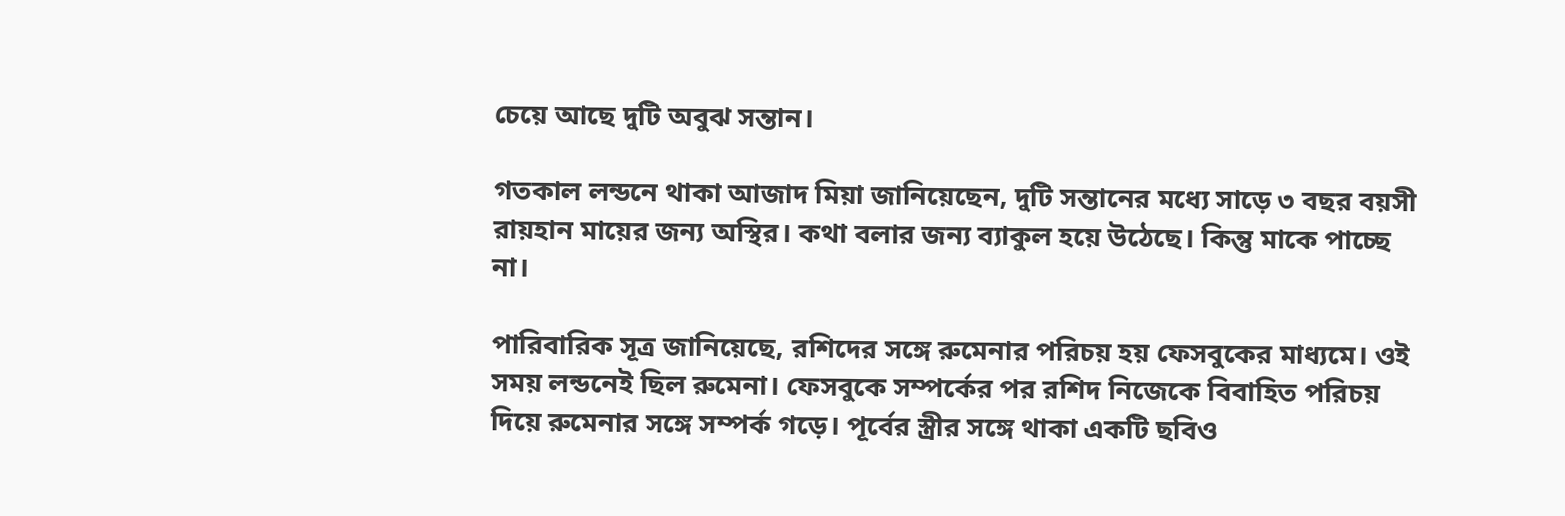চেয়ে আছে দুটি অবুঝ সন্তান।

গতকাল লন্ডনে থাকা আজাদ মিয়া জানিয়েছেন, দুটি সন্তানের মধ্যে সাড়ে ৩ বছর বয়সী রায়হান মায়ের জন্য অস্থির। কথা বলার জন্য ব্যাকুল হয়ে উঠেছে। কিন্তু মাকে পাচ্ছে না।

পারিবারিক সূত্র জানিয়েছে, রশিদের সঙ্গে রুমেনার পরিচয় হয় ফেসবুকের মাধ্যমে। ওই সময় লন্ডনেই ছিল রুমেনা। ফেসবুকে সম্পর্কের পর রশিদ নিজেকে বিবাহিত পরিচয় দিয়ে রুমেনার সঙ্গে সম্পর্ক গড়ে। পূর্বের স্ত্রীর সঙ্গে থাকা একটি ছবিও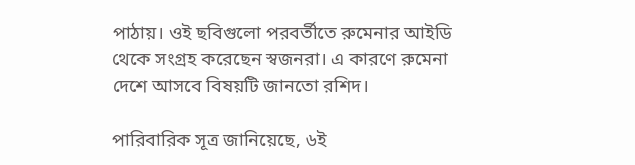পাঠায়। ওই ছবিগুলো পরবর্তীতে রুমেনার আইডি থেকে সংগ্রহ করেছেন স্বজনরা। এ কারণে রুমেনা দেশে আসবে বিষয়টি জানতো রশিদ।

পারিবারিক সূত্র জানিয়েছে, ৬ই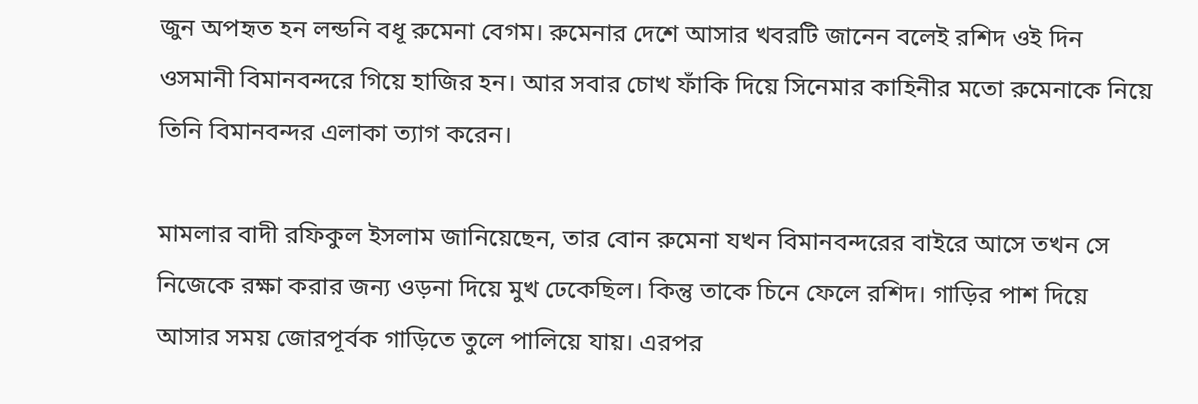জুন অপহৃত হন লন্ডনি বধূ রুমেনা বেগম। রুমেনার দেশে আসার খবরটি জানেন বলেই রশিদ ওই দিন ওসমানী বিমানবন্দরে গিয়ে হাজির হন। আর সবার চোখ ফাঁকি দিয়ে সিনেমার কাহিনীর মতো রুমেনাকে নিয়ে তিনি বিমানবন্দর এলাকা ত্যাগ করেন।

মামলার বাদী রফিকুল ইসলাম জানিয়েছেন, তার বোন রুমেনা যখন বিমানবন্দরের বাইরে আসে তখন সে নিজেকে রক্ষা করার জন্য ওড়না দিয়ে মুখ ঢেকেছিল। কিন্তু তাকে চিনে ফেলে রশিদ। গাড়ির পাশ দিয়ে আসার সময় জোরপূর্বক গাড়িতে তুলে পালিয়ে যায়। এরপর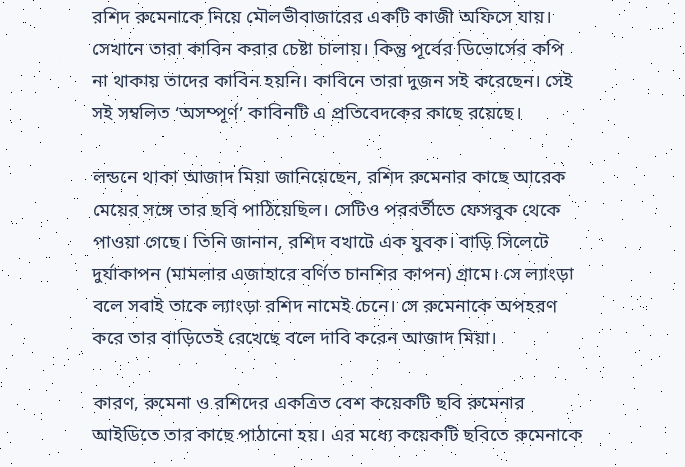রশিদ রুমেনাকে নিয়ে মৌলভীবাজারের একটি কাজী অফিসে যায়। সেখানে তারা কাবিন করার চেষ্টা চালায়। কিন্তু পূর্বের ডিভোর্সের কপি না থাকায় তাদের কাবিন হয়নি। কাবিনে তারা দুজন সই করেছেন। সেই সই সম্বলিত ‘অসম্পূর্ণ’ কাবিনটি এ প্রতিবেদকের কাছে রয়েছে।

লন্ডনে থাকা আজাদ মিয়া জানিয়েছেন, রশিদ রুমেনার কাছে আরেক মেয়ের সঙ্গে তার ছবি পাঠিয়েছিল। সেটিও পরবর্তীতে ফেসবুক থেকে পাওয়া গেছে। তিনি জানান, রশিদ বখাটে এক যুবক। বাড়ি সিলেটে দুর্যাকাপন (মামলার এজাহারে বর্ণিত চানশির কাপন) গ্রামে। সে ল্যাংড়া বলে সবাই তাকে ল্যাংড়া রশিদ নামেই চেনে। সে রুমেনাকে অপহরণ করে তার বাড়িতেই রেখেছে বলে দাবি করেন আজাদ মিয়া।

কারণ, রুমেনা ও রশিদের একত্রিত বেশ কয়েকটি ছবি রুমেনার আইডিতে তার কাছে পাঠানো হয়। এর মধ্যে কয়েকটি ছবিতে রুমেনাকে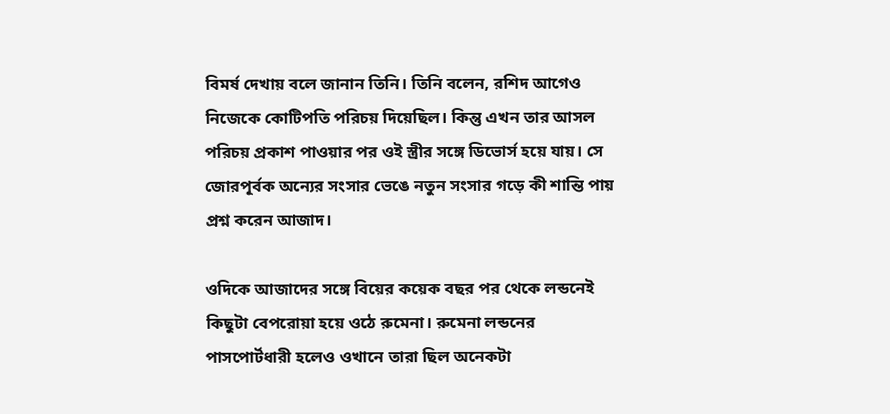বিমর্ষ দেখায় বলে জানান তিনি। তিনি বলেন, রশিদ আগেও নিজেকে কোটিপতি পরিচয় দিয়েছিল। কিন্তু এখন তার আসল পরিচয় প্রকাশ পাওয়ার পর ওই স্ত্রীর সঙ্গে ডিভোর্স হয়ে যায়। সে জোরপূর্বক অন্যের সংসার ভেঙে নতুন সংসার গড়ে কী শান্তি পায় প্রশ্ন করেন আজাদ।

ওদিকে আজাদের সঙ্গে বিয়ের কয়েক বছর পর থেকে লন্ডনেই কিছুটা বেপরোয়া হয়ে ওঠে রুমেনা। রুমেনা লন্ডনের পাসপোর্টধারী হলেও ওখানে তারা ছিল অনেকটা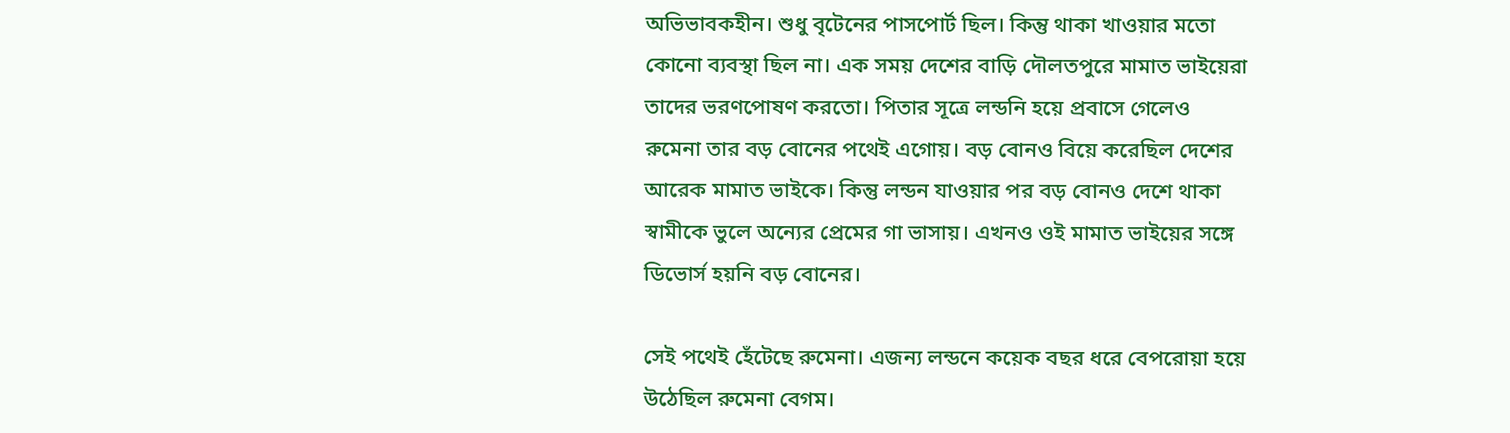অভিভাবকহীন। শুধু বৃটেনের পাসপোর্ট ছিল। কিন্তু থাকা খাওয়ার মতো কোনো ব্যবস্থা ছিল না। এক সময় দেশের বাড়ি দৌলতপুরে মামাত ভাইয়েরা তাদের ভরণপোষণ করতো। পিতার সূত্রে লন্ডনি হয়ে প্রবাসে গেলেও রুমেনা তার বড় বোনের পথেই এগোয়। বড় বোনও বিয়ে করেছিল দেশের আরেক মামাত ভাইকে। কিন্তু লন্ডন যাওয়ার পর বড় বোনও দেশে থাকা স্বামীকে ভুলে অন্যের প্রেমের গা ভাসায়। এখনও ওই মামাত ভাইয়ের সঙ্গে ডিভোর্স হয়নি বড় বোনের।

সেই পথেই হেঁটেছে রুমেনা। এজন্য লন্ডনে কয়েক বছর ধরে বেপরোয়া হয়ে উঠেছিল রুমেনা বেগম।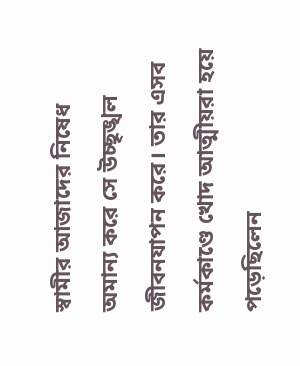স্বামীর আজাদের নিষেধ অমান্য করে সে উচ্ছৃঙ্খল জীবনযাপন করে। তার এসব কর্মকাণ্ডে খোদ আত্মীয়রা হয়ে পড়েছিলেন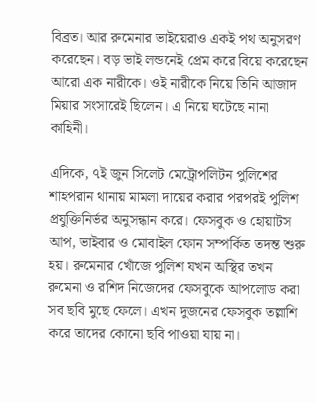বিব্রত। আর রুমেনার ভাইয়েরাও একই পথ অনুসরণ করেছেন। বড় ভাই লন্ডনেই প্রেম করে বিয়ে করেছেন আরো এক নারীকে। ওই নারীকে নিয়ে তিনি আজাদ মিয়ার সংসারেই ছিলেন। এ নিয়ে ঘটেছে নানা কাহিনী।

এদিকে, ৭ই জুন সিলেট মেট্রোপলিটন পুলিশের শাহপরান থানায় মামলা দায়ের করার পরপরই পুলিশ প্রযুক্তিনির্ভর অনুসন্ধান করে। ফেসবুক ও হোয়াটস আপ, ভাইবার ও মোবাইল ফোন সম্পর্কিত তদন্ত শুরু হয়। রুমেনার খোঁজে পুলিশ যখন অস্থির তখন রুমেনা ও রশিদ নিজেদের ফেসবুকে আপলোড করা সব ছবি মুছে ফেলে। এখন দুজনের ফেসবুক তল্লাশি করে তাদের কোনো ছবি পাওয়া যায় না।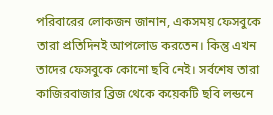পরিবারের লোকজন জানান, একসময় ফেসবুকে তারা প্রতিদিনই আপলোড করতেন। কিন্তু এখন তাদের ফেসবুকে কোনো ছবি নেই। সর্বশেষ তারা কাজিরবাজার ব্রিজ থেকে কয়েকটি ছবি লন্ডনে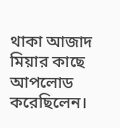থাকা আজাদ মিয়ার কাছে আপলোড করেছিলেন।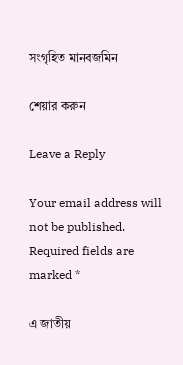সংগৃহিত মানবজমিন

শেয়ার করুন

Leave a Reply

Your email address will not be published. Required fields are marked *

এ জাতীয়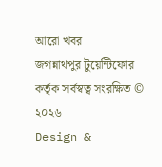আরো খবর
জগন্নাথপুর টুয়েন্টিফোর কর্তৃক সর্বস্বত্ব সংরক্ষিত © ২০২৬
Design &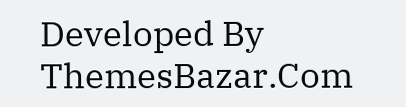Developed By ThemesBazar.Com